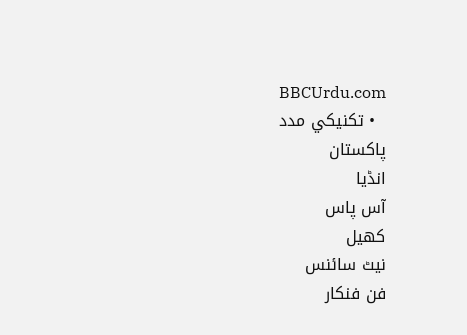BBCUrdu.com
  • تکنيکي مدد
پاکستان
انڈیا
آس پاس
کھیل
نیٹ سائنس
فن فنکار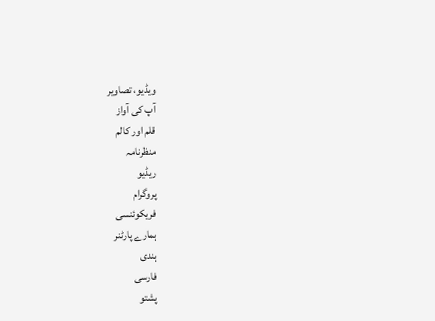ویڈیو، تصاویر
آپ کی آواز
قلم اور کالم
منظرنامہ
ریڈیو
پروگرام
فریکوئنسی
ہمارے پارٹنر
ہندی
فارسی
پشتو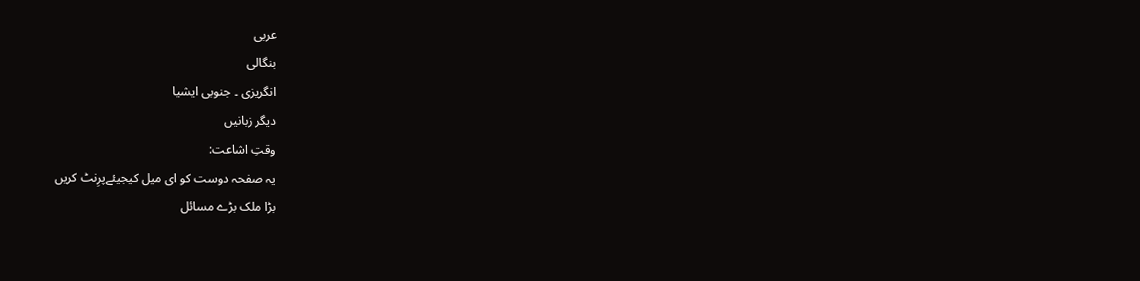عربی
بنگالی
انگریزی ۔ جنوبی ایشیا
دیگر زبانیں
وقتِ اشاعت:
یہ صفحہ دوست کو ای میل کیجیئےپرِنٹ کریں
بڑا ملک بڑے مسائل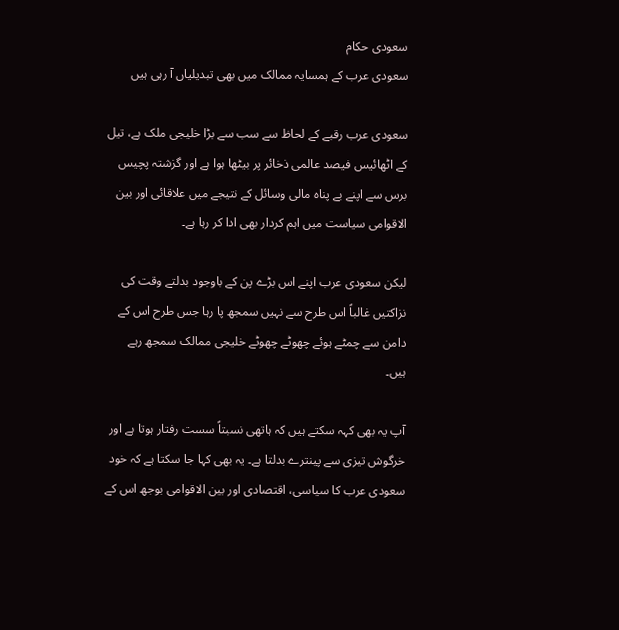سعودی حکام
سعودی عرب کے ہمسایہ ممالک میں بھی تبدیلیاں آ رہی ہیں

سعودی عرب رقبے کے لحاظ سے سب سے بڑا خلیجی ملک ہے، تیل کے اٹھائیس فیصد عالمی ذخائر پر بیٹھا ہوا ہے اور گزشتہ پچیس برس سے اپنے بے پناہ مالی وسائل کے نتیجے میں علاقائی اور بین الاقوامی سیاست میں اہم کردار بھی ادا کر رہا ہے۔

لیکن سعودی عرب اپنے اس بڑے پن کے باوجود بدلتے وقت کی نزاکتیں غالباً اس طرح سے نہیں سمجھ پا رہا جس طرح اس کے دامن سے چمٹے ہوئے چھوٹے چھوٹے خلیجی ممالک سمجھ رہے ہیں۔

آپ یہ بھی کہہ سکتے ہیں کہ ہاتھی نسبتاً سست رفتار ہوتا ہے اور خرگوش تیزی سے پینترے بدلتا ہے۔ یہ بھی کہا جا سکتا ہے کہ خود سعودی عرب کا سیاسی، اقتصادی اور بین الاقوامی بوجھ اس کے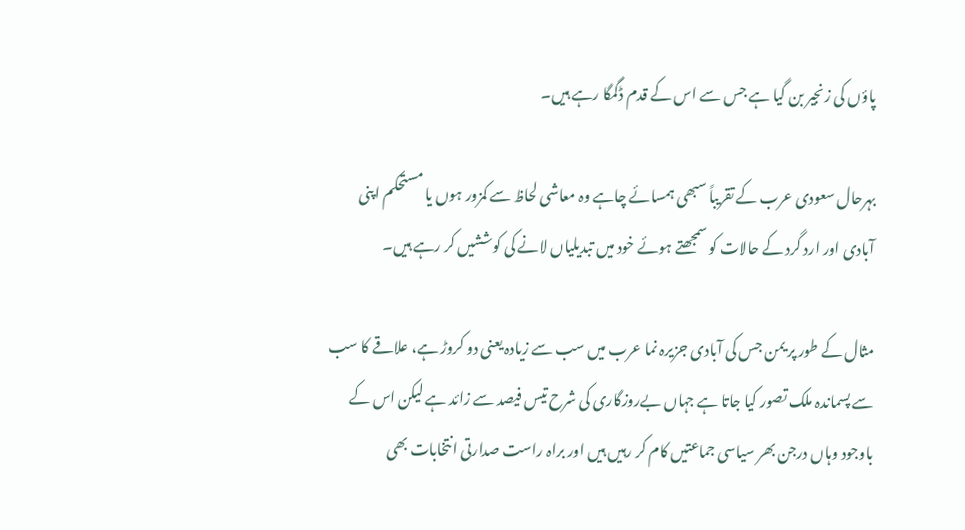پاؤں کی زنجیر بن گیا ہے جس سے اس کے قدم ڈگمگا رہے ہیں۔

بہرحال سعودی عرب کے تقریباً سبھی ہمسائے چاہے وہ معاشی لحاظ سے کمزور ہوں یا مستحکم اپنی آبادی اور ارد گرد کے حالات کو سمجھتے ہوئے خود میں تبدیلیاں لانے کی کوششیں کر رہے ہیں۔

مثال کے طور پر یمن جس کی آبادی جزیرہ نما عرب میں سب سے زیادہ یعنی دو کروڑ ہے، علاقے کا سب سے پسماندہ ملک تصور کیا جاتا ہے جہاں بےروزگاری کی شرح تیس فیصد سے زائد ہے لیکن اس کے باوجود وہاں درجن بھر سیاسی جماعتیں کام کر رہیں ہیں اور براہ راست صدارتی انتخابات بھی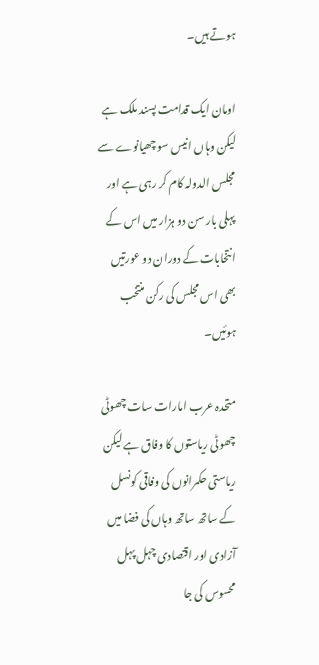ہوتے ہیں۔

اومان ایک قدامت پسند ملک ہے لیکن وہاں انیس سو چھیانوے سے مجلس الدولہ کام کر رہی ہے اور پہلی بار سن دو ہزار میں اس کے انتخابات کے دوران دو عورتیں بھی اس مجلس کی رکن منتخب ہوئیں۔

متحدہ عرب امارات سات چھوٹی چھوٹی ریاستوں کا وفاق ہے لیکن ریاستی حکمرانوں کی وفاقی کونسل کے ساتھ ساتھ وہاں کی فضا میں آزادی اور اقتصادی چہل پہل محسوس کی جا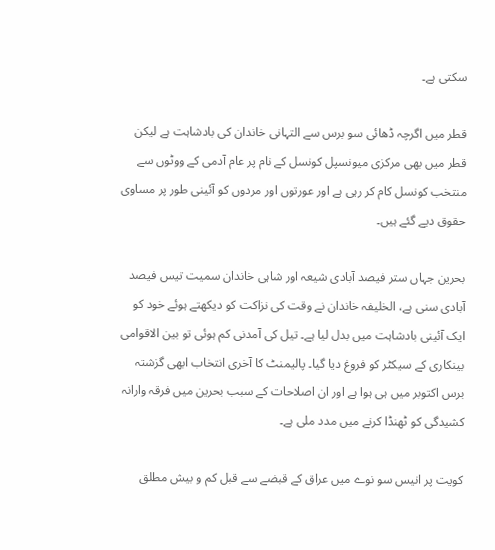سکتی ہے۔

قطر میں اگرچہ ڈھائی سو برس سے التہانی خاندان کی بادشاہت ہے لیکن قطر میں بھی مرکزی میونسپل کونسل کے نام پر عام آدمی کے ووٹوں سے منتخب کونسل کام کر رہی ہے اور عورتوں اور مردوں کو آئینی طور پر مساوی حقوق دیے گئے ہیں۔

بحرین جہاں ستر فیصد آبادی شیعہ اور شاہی خاندان سمیت تیس فیصد آبادی سنی ہے، الخلیفہ خاندان نے وقت کی نزاکت کو دیکھتے ہوئے خود کو ایک آئینی بادشاہت میں بدل لیا ہے۔ تیل کی آمدنی کم ہوئی تو بین الاقوامی بینکاری کے سیکٹر کو فروغ دیا گیا۔ پالیمنٹ کا آخری انتخاب ابھی گزشتہ برس اکتوبر میں ہی ہوا ہے اور ان اصلاحات کے سبب بحرین میں فرقہ وارانہ کشیدگی کو ٹھنڈا کرنے میں مدد ملی ہے۔

کویت پر انیس سو نوے میں عراق کے قبضے سے قبل کم و بیش مطلق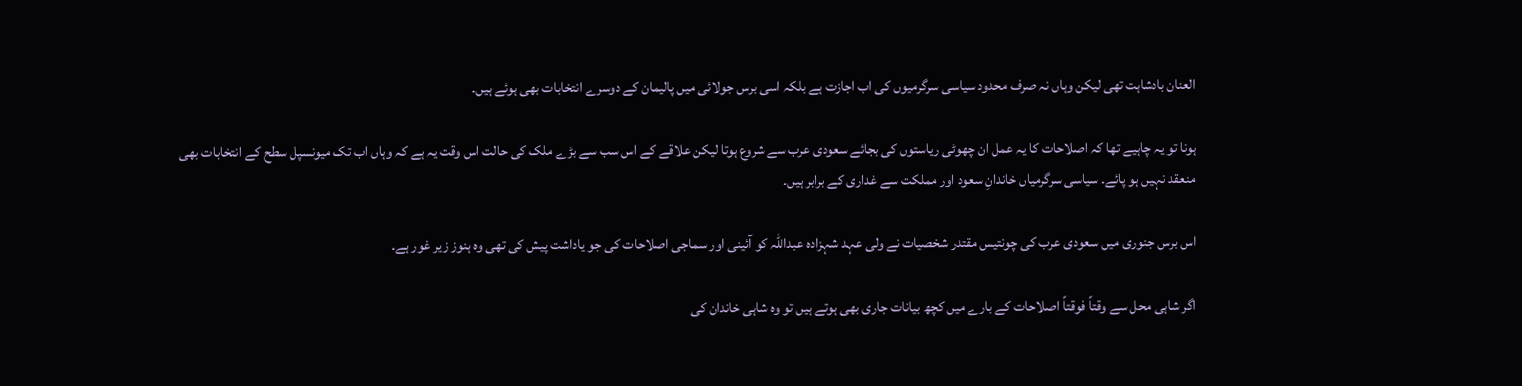العنان بادشاہت تھی لیکن وہاں نہ صرف محدود سیاسی سرگرمیوں کی اب اجازت ہے بلکہ اسی برس جولائی میں پالیمان کے دوسرے انتخابات بھی ہوئے ہیں۔

ہونا تو یہ چاہیے تھا کہ اصلاحات کا یہ عمل ان چھوٹی ریاستوں کی بجائے سعودی عرب سے شروع ہوتا لیکن علاقے کے اس سب سے بڑے ملک کی حالت اس وقت یہ ہے کہ وہاں اب تک میونسپل سطح کے انتخابات بھی منعقد نہیں ہو پائے۔ سیاسی سرگرمیاں خاندانِ سعود اور مملکت سے غداری کے برابر ہیں۔

اس برس جنوری میں سعودی عرب کی چونتیس مقتدر شخصیات نے ولی عہد شہزادہ عبداللہ کو آئینی اور سماجی اصلاحات کی جو یاداشت پیش کی تھی وہ ہنوز زیر غور ہے۔

اگر شاہی محل سے وقتاً فوقتاً اصلاحات کے بارے میں کچھ بیانات جاری بھی ہوتے ہیں تو وہ شاہی خاندان کی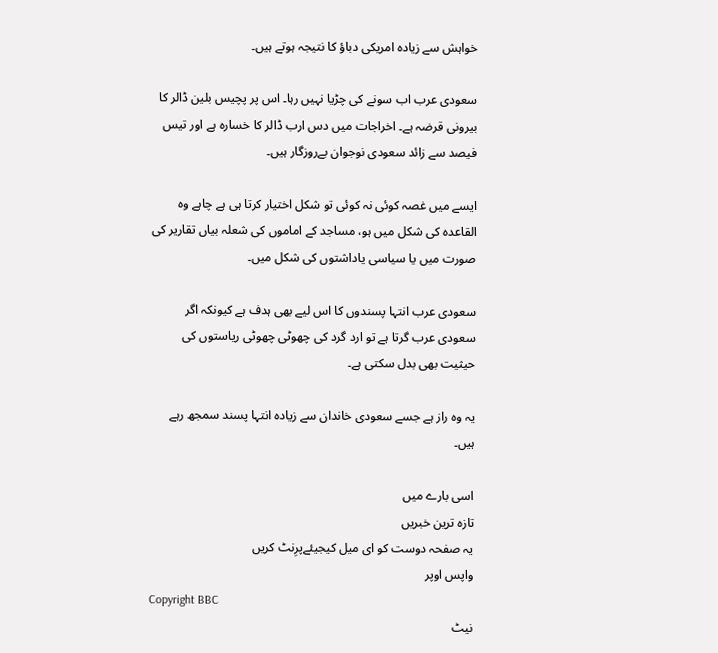خواہش سے زیادہ امریکی دباؤ کا نتیجہ ہوتے ہیں۔

سعودی عرب اب سونے کی چڑیا نہیں رہا۔ اس پر پچیس بلین ڈالر کا بیرونی قرضہ ہے۔ اخراجات میں دس ارب ڈالر کا خسارہ ہے اور تیس فیصد سے زائد سعودی نوجوان بےروزگار ہیں۔

ایسے میں غصہ کوئی نہ کوئی تو شکل اختیار کرتا ہی ہے چاہے وہ القاعدہ کی شکل میں ہو، مساجد کے اماموں کی شعلہ بیاں تقاریر کی صورت میں یا سیاسی یاداشتوں کی شکل میں۔

سعودی عرب انتہا پسندوں کا اس لیے بھی ہدف ہے کیونکہ اگر سعودی عرب گرتا ہے تو ارد گرد کی چھوٹی چھوٹی ریاستوں کی حیثیت بھی بدل سکتی ہے۔

یہ وہ راز ہے جسے سعودی خاندان سے زیادہ انتہا پسند سمجھ رہے ہیں۔

اسی بارے میں
تازہ ترین خبریں
یہ صفحہ دوست کو ای میل کیجیئےپرِنٹ کریں
واپس اوپر
Copyright BBC
نیٹ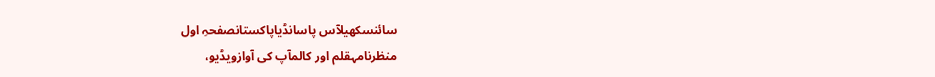سائنسکھیلآس پاسانڈیاپاکستانصفحہِ اول
منظرنامہقلم اور کالمآپ کی آوازویڈیو،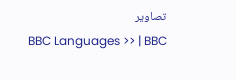تصاویر
BBC Languages >> | BBC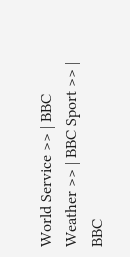World Service >> | BBC Weather >> | BBC Sport >> | BBC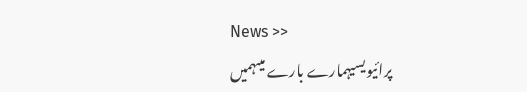News >>
پرائیویسیہمارے بارے میںہمیں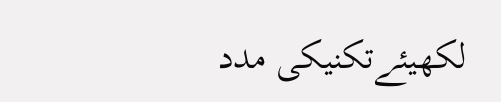لکھیئےتکنیکی مدد